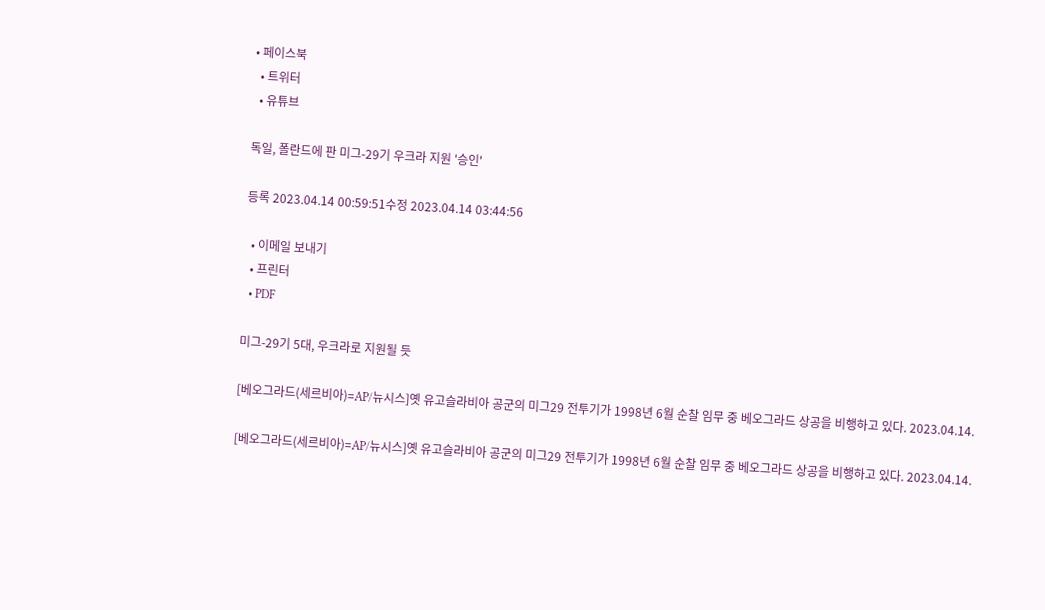• 페이스북
  • 트위터
  • 유튜브

독일, 폴란드에 판 미그-29기 우크라 지원 '승인'

등록 2023.04.14 00:59:51수정 2023.04.14 03:44:56

  • 이메일 보내기
  • 프린터
  • PDF

미그-29기 5대, 우크라로 지원될 듯

[베오그라드(세르비아)=AP/뉴시스]옛 유고슬라비아 공군의 미그29 전투기가 1998년 6월 순찰 임무 중 베오그라드 상공을 비행하고 있다. 2023.04.14.

[베오그라드(세르비아)=AP/뉴시스]옛 유고슬라비아 공군의 미그29 전투기가 1998년 6월 순찰 임무 중 베오그라드 상공을 비행하고 있다. 2023.04.14.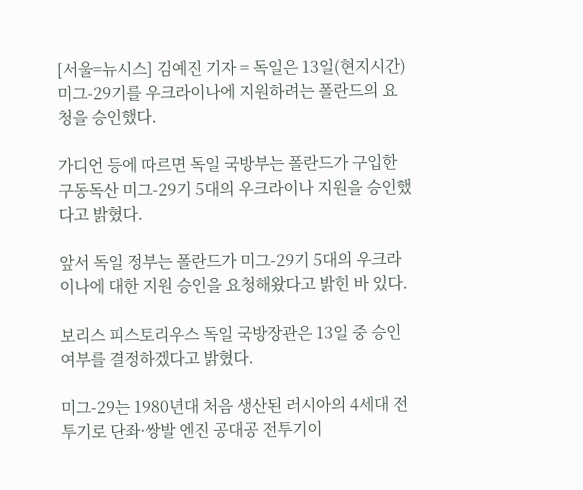[서울=뉴시스] 김예진 기자 = 독일은 13일(현지시간) 미그-29기를 우크라이나에 지원하려는 폴란드의 요청을 승인했다.

가디언 등에 따르면 독일 국방부는 폴란드가 구입한 구동독산 미그-29기 5대의 우크라이나 지원을 승인했다고 밝혔다.

앞서 독일 정부는 폴란드가 미그-29기 5대의 우크라이나에 대한 지원 승인을 요청해왔다고 밝힌 바 있다.

보리스 피스토리우스 독일 국방장관은 13일 중 승인 여부를 결정하겠다고 밝혔다.

미그-29는 1980년대 처음 생산된 러시아의 4세대 전투기로 단좌·쌍발 엔진 공대공 전투기이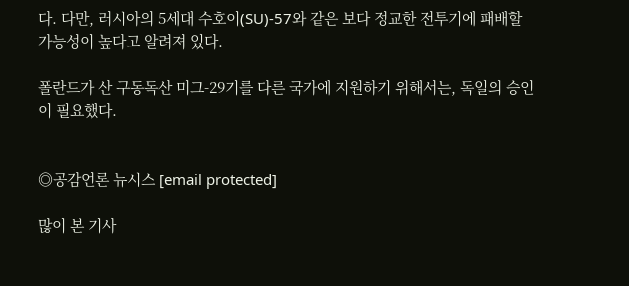다. 다만, 러시아의 5세대 수호이(SU)-57와 같은 보다 정교한 전투기에 패배할 가능성이 높다고 알려져 있다.

폴란드가 산 구동독산 미그-29기를 다른 국가에 지원하기 위해서는, 독일의 승인이 필요했다.


◎공감언론 뉴시스 [email protected]

많이 본 기사